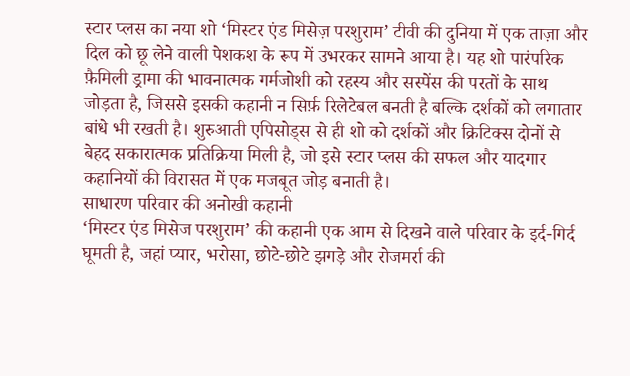स्टार प्लस का नया शो ‘मिस्टर एंड मिसेज़ परशुराम’ टीवी की दुनिया में एक ताज़ा और दिल को छू लेने वाली पेशकश के रूप में उभरकर सामने आया है। यह शो पारंपरिक फ़ैमिली ड्रामा की भावनात्मक गर्मजोशी को रहस्य और सस्पेंस की परतों के साथ जोड़ता है, जिससे इसकी कहानी न सिर्फ़ रिलेटेबल बनती है बल्कि दर्शकों को लगातार बांधे भी रखती है। शुरुआती एपिसोड्स से ही शो को दर्शकों और क्रिटिक्स दोनों से बेहद सकारात्मक प्रतिक्रिया मिली है, जो इसे स्टार प्लस की सफल और यादगार कहानियों की विरासत में एक मजबूत जोड़ बनाती है।
साधारण परिवार की अनोखी कहानी
‘मिस्टर एंड मिसेज परशुराम’ की कहानी एक आम से दिखने वाले परिवार के इर्द-गिर्द घूमती है, जहां प्यार, भरोसा, छोटे-छोटे झगड़े और रोजमर्रा की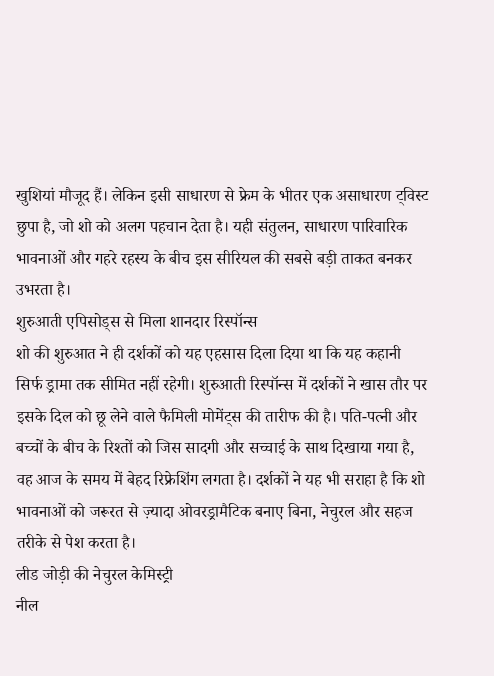खुशियां मौजूद हैं। लेकिन इसी साधारण से फ्रेम के भीतर एक असाधारण ट्विस्ट छुपा है, जो शो को अलग पहचान देता है। यही संतुलन, साधारण पारिवारिक भावनाओं और गहरे रहस्य के बीच इस सीरियल की सबसे बड़ी ताकत बनकर उभरता है।
शुरुआती एपिसोड्स से मिला शानदार रिस्पॉन्स
शो की शुरुआत ने ही दर्शकों को यह एहसास दिला दिया था कि यह कहानी सिर्फ ड्रामा तक सीमित नहीं रहेगी। शुरुआती रिस्पॉन्स में दर्शकों ने खास तौर पर इसके दिल को छू लेने वाले फैमिली मोमेंट्स की तारीफ की है। पति-पत्नी और बच्चों के बीच के रिश्तों को जिस सादगी और सच्चाई के साथ दिखाया गया है, वह आज के समय में बेहद रिफ्रेशिंग लगता है। दर्शकों ने यह भी सराहा है कि शो भावनाओं को जरूरत से ज़्यादा ओवरड्रामैटिक बनाए बिना, नेचुरल और सहज तरीके से पेश करता है।
लीड जोड़ी की नेचुरल केमिस्ट्री
नील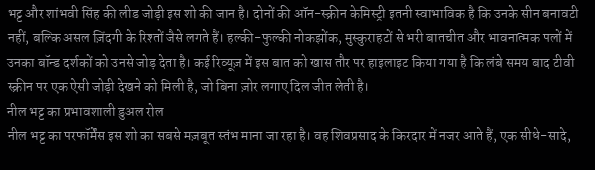भट्ट और शांभवी सिंह की लीड जोड़ी इस शो की जान है। दोनों की ऑन-स्क्रीन केमिस्ट्री इतनी स्वाभाविक है कि उनके सीन बनावटी नहीं, बल्कि असल ज़िंदगी के रिश्तों जैसे लगते हैं। हल्की-फुल्की नोकझोंक, मुस्कुराहटों से भरी बातचीत और भावनात्मक पलों में उनका बॉन्ड दर्शकों को उनसे जोड़ देता है। कई रिव्यूज़ में इस बात को खास तौर पर हाइलाइट किया गया है कि लंबे समय बाद टीवी स्क्रीन पर एक ऐसी जोड़ी देखने को मिली है, जो बिना ज़ोर लगाए दिल जीत लेती है।
नील भट्ट का प्रभावशाली डुअल रोल
नील भट्ट का परफॉर्मेंस इस शो का सबसे मज़बूत स्तंभ माना जा रहा है। वह शिवप्रसाद के किरदार में नजर आते हैं, एक सीधे-सादे,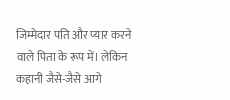जिम्मेदार पति और प्यार करने वाले पिता के रूप में। लेकिन कहानी जैसे-जैसे आगे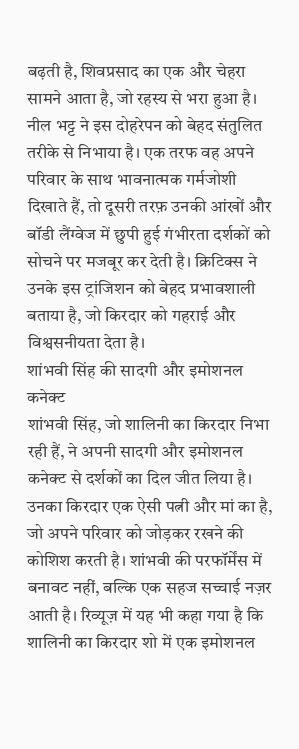बढ़ती है, शिवप्रसाद का एक और चेहरा सामने आता है, जो रहस्य से भरा हुआ है। नील भट्ट ने इस दोहरेपन को बेहद संतुलित तरीके से निभाया है। एक तरफ वह अपने परिवार के साथ भावनात्मक गर्मजोशी दिखाते हैं, तो दूसरी तरफ़ उनकी आंखों और बॉडी लैंग्वेज में छुपी हुई गंभीरता दर्शकों को सोचने पर मजबूर कर देती है। क्रिटिक्स ने उनके इस ट्रांजिशन को बेहद प्रभावशाली बताया है, जो किरदार को गहराई और विश्वसनीयता देता है।
शांभवी सिंह की सादगी और इमोशनल कनेक्ट
शांभवी सिंह, जो शालिनी का किरदार निभा रही हैं, ने अपनी सादगी और इमोशनल कनेक्ट से दर्शकों का दिल जीत लिया है। उनका किरदार एक ऐसी पत्नी और मां का है, जो अपने परिवार को जोड़कर रखने की कोशिश करती है। शांभवी की परफॉर्मेंस में बनावट नहीं, बल्कि एक सहज सच्चाई नज़र आती है। रिव्यूज़ में यह भी कहा गया है कि शालिनी का किरदार शो में एक इमोशनल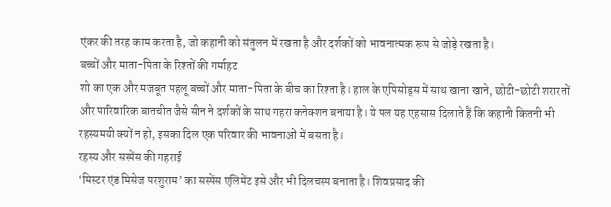एंकर की तरह काम करता है, जो कहानी को संतुलन में रखता है और दर्शकों को भावनात्मक रूप से जोड़े रखता है।
बच्चों और माता-पिता के रिश्तों की गर्माहट
शो का एक और मजबूत पहलू बच्चों और माता-पिता के बीच का रिश्ता है। हाल के एपिसोड्स में साथ खाना खाने, छोटी-छोटी शरारतों और पारिवारिक बातचीत जैसे सीन ने दर्शकों के साथ गहरा कनेक्शन बनाया है। ये पल यह एहसास दिलाते हैं कि कहानी कितनी भी रहस्यमयी क्यों न हो, इसका दिल एक परिवार की भावनाओं में बसता है।
रहस्य और सस्पेंस की गहराई
‘मिस्टर एंड मिसेज परशुराम’ का सस्पेंस एलिमेंट इसे और भी दिलचस्प बनाता है। शिवप्रसाद की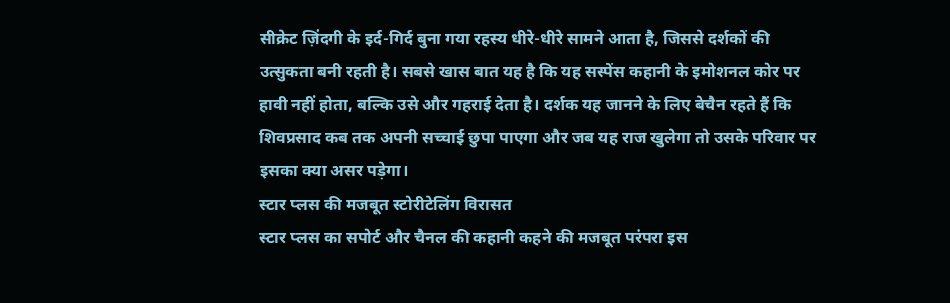सीक्रेट ज़िंदगी के इर्द-गिर्द बुना गया रहस्य धीरे-धीरे सामने आता है, जिससे दर्शकों की उत्सुकता बनी रहती है। सबसे खास बात यह है कि यह सस्पेंस कहानी के इमोशनल कोर पर हावी नहीं होता, बल्कि उसे और गहराई देता है। दर्शक यह जानने के लिए बेचैन रहते हैं कि शिवप्रसाद कब तक अपनी सच्चाई छुपा पाएगा और जब यह राज खुलेगा तो उसके परिवार पर इसका क्या असर पड़ेगा।
स्टार प्लस की मजबूत स्टोरीटेलिंग विरासत
स्टार प्लस का सपोर्ट और चैनल की कहानी कहने की मजबूत परंपरा इस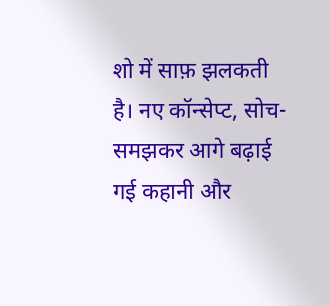शो में साफ़ झलकती है। नए कॉन्सेप्ट, सोच-समझकर आगे बढ़ाई गई कहानी और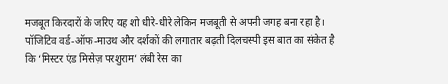मजबूत किरदारों के जरिए यह शो धीरे-धीरे लेकिन मजबूती से अपनी जगह बना रहा है। पॉजिटिव वर्ड-ऑफ-माउथ और दर्शकों की लगातार बढ़ती दिलचस्पी इस बात का संकेत है कि ‘मिस्टर एंड मिसेज़ परशुराम’ लंबी रेस का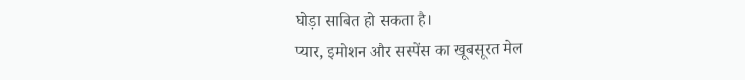घोड़ा साबित हो सकता है।
प्यार, इमोशन और सस्पेंस का खूबसूरत मेल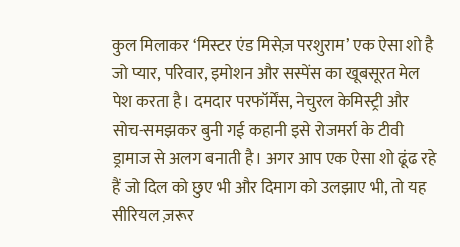कुल मिलाकर ‘मिस्टर एंड मिसेज़ परशुराम’ एक ऐसा शो है जो प्यार, परिवार, इमोशन और सस्पेंस का खूबसूरत मेल पेश करता है। दमदार परफॉर्मेंस, नेचुरल केमिस्ट्री और सोच-समझकर बुनी गई कहानी इसे रोजमर्रा के टीवी ड्रामाज से अलग बनाती है। अगर आप एक ऐसा शो ढूंढ रहे हैं जो दिल को छुए भी और दिमाग को उलझाए भी, तो यह सीरियल ज़रूर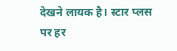देखने लायक है। स्टार प्लस पर हर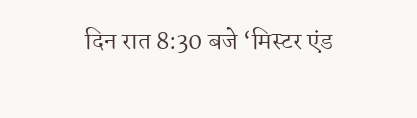दिन रात 8:30 बजे ‘मिस्टर एंड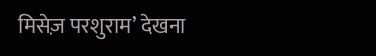मिसेज़ परशुराम’ देखना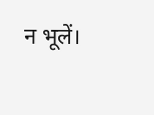न भूलें।